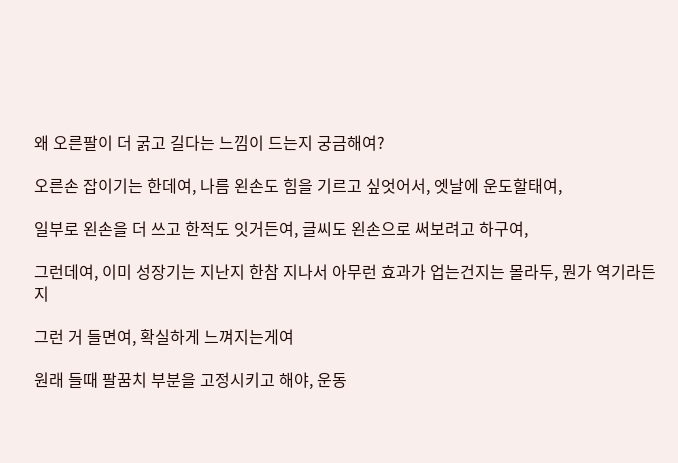왜 오른팔이 더 굵고 길다는 느낌이 드는지 궁금해여?

오른손 잡이기는 한데여, 나름 왼손도 힘을 기르고 싶엇어서, 엣날에 운도할태여,

일부로 왼손을 더 쓰고 한적도 잇거든여, 글씨도 왼손으로 써보려고 하구여,

그런데여, 이미 성장기는 지난지 한참 지나서 아무런 효과가 업는건지는 몰라두, 뭔가 역기라든지

그런 거 들면여, 확실하게 느껴지는게여

원래 들때 팔꿈치 부분을 고정시키고 해야, 운동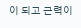이 되고 근력이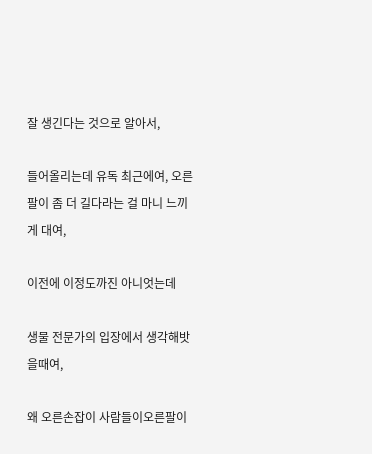잘 생긴다는 것으로 알아서,

들어올리는데 유독 최근에여, 오른팔이 좀 더 길다라는 걸 마니 느끼게 대여,

이전에 이정도까진 아니엇는데

생물 전문가의 입장에서 생각해밧을때여,

왜 오른손잡이 사람들이오른팔이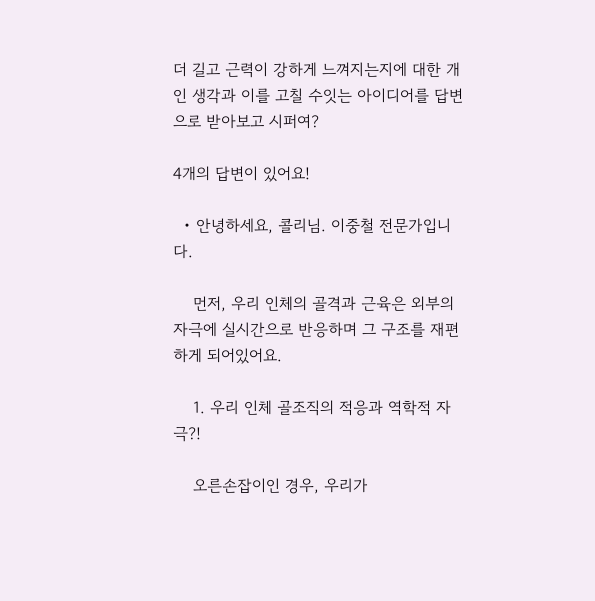더 길고 근력이 강하게 느껴지는지에 대한 개인 생각과 이를 고칠 수잇는 아이디어를 답변으로 받아보고 시퍼여?

4개의 답변이 있어요!

  • 안녕하세요, 콜리님. 이중철 전문가입니다.

    먼저, 우리 인체의 골격과 근육은 외부의 자극에 실시간으로 반응하며 그 구조를 재편하게 되어있어요.

    1. 우리 인체 골조직의 적응과 역학적 자극?!

    오른손잡이인 경우, 우리가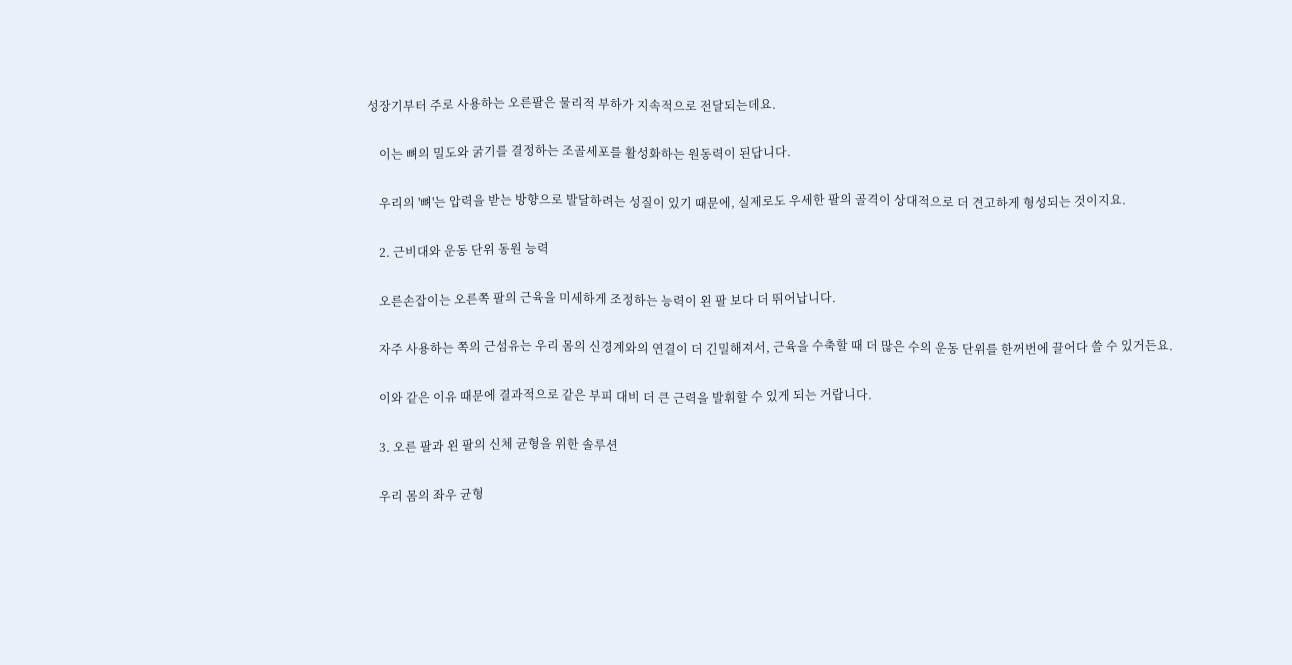성장기부터 주로 사용하는 오른팔은 물리적 부하가 지속적으로 전달되는데요.

    이는 뼈의 밀도와 굵기를 결정하는 조골세포를 활성화하는 원동력이 된답니다.

    우리의 '뼈'는 압력을 받는 방향으로 발달하려는 성질이 있기 때문에, 실제로도 우세한 팔의 골격이 상대적으로 더 견고하게 형성되는 것이지요.

    2. 근비대와 운동 단위 동원 능력

    오른손잡이는 오른쪽 팔의 근육을 미세하게 조정하는 능력이 왼 팔 보다 더 뛰어납니다.

    자주 사용하는 쪽의 근섬유는 우리 몸의 신경계와의 연결이 더 긴밀해져서, 근육을 수축할 때 더 많은 수의 운동 단위를 한꺼번에 끌어다 쓸 수 있거든요.

    이와 같은 이유 때문에 결과적으로 같은 부피 대비 더 큰 근력을 발휘할 수 있게 되는 거랍니다.

    3. 오른 팔과 왼 팔의 신체 균형을 위한 솔루션

    우리 몸의 좌우 균형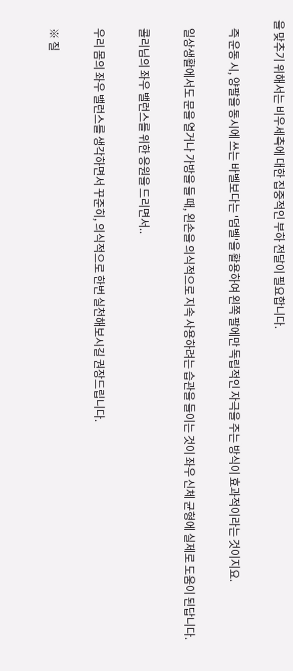을 맞추기 위해서는 비우세측에 대한 집중적인 부하 전달이 필요합니다.

    즉 운동 시, 양팔을 동시에 쓰는 바벨보다는 '덤벨'을 활용하여 왼쪽 팔에만 독립적인 자극을 주는 방식이 효과적이라는 것이지요.

    일상생활에서도 문을 열거나 가방을 들 때, 왼손을 의식적으로 지속 사용하려는 습관을 들이는 것이 좌우 신체 균형에 실제로 도움이 된답니다.

    콜리님의 좌우 밸런스를 위한 응원을 드리면서..

    우리 몸의 좌우 밸런스를 생각하면서 꾸준히, 의식적으로 한번 실천해보시길 권장드립니다.

    ※ 질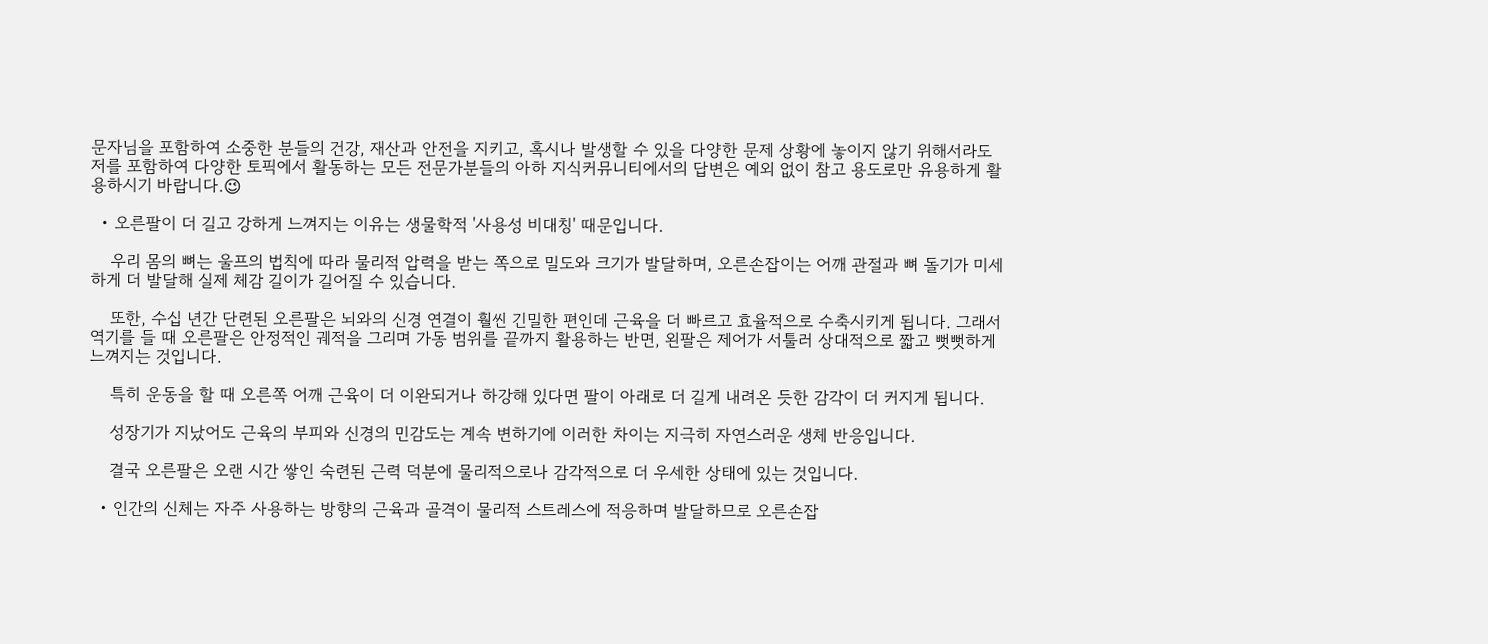문자님을 포함하여 소중한 분들의 건강, 재산과 안전을 지키고, 혹시나 발생할 수 있을 다양한 문제 상황에 놓이지 않기 위해서라도 저를 포함하여 다양한 토픽에서 활동하는 모든 전문가분들의 아하 지식커뮤니티에서의 답변은 예외 없이 참고 용도로만 유용하게 활용하시기 바랍니다.😉

  • 오른팔이 더 길고 강하게 느껴지는 이유는 생물학적 '사용성 비대칭' 때문입니다.

    우리 몸의 뼈는 울프의 법칙에 따라 물리적 압력을 받는 쪽으로 밀도와 크기가 발달하며, 오른손잡이는 어깨 관절과 뼈 돌기가 미세하게 더 발달해 실제 체감 길이가 길어질 수 있습니다.

    또한, 수십 년간 단련된 오른팔은 뇌와의 신경 연결이 훨씬 긴밀한 편인데 근육을 더 빠르고 효율적으로 수축시키게 됩니다. 그래서 역기를 들 때 오른팔은 안정적인 궤적을 그리며 가동 범위를 끝까지 활용하는 반면, 왼팔은 제어가 서툴러 상대적으로 짧고 뻣뻣하게 느껴지는 것입니다.

    특히 운동을 할 때 오른쪽 어깨 근육이 더 이완되거나 하강해 있다면 팔이 아래로 더 길게 내려온 듯한 감각이 더 커지게 됩니다.

    성장기가 지났어도 근육의 부피와 신경의 민감도는 계속 변하기에 이러한 차이는 지극히 자연스러운 생체 반응입니다.

    결국 오른팔은 오랜 시간 쌓인 숙련된 근력 덕분에 물리적으로나 감각적으로 더 우세한 상태에 있는 것입니다.

  • 인간의 신체는 자주 사용하는 방향의 근육과 골격이 물리적 스트레스에 적응하며 발달하므로 오른손잡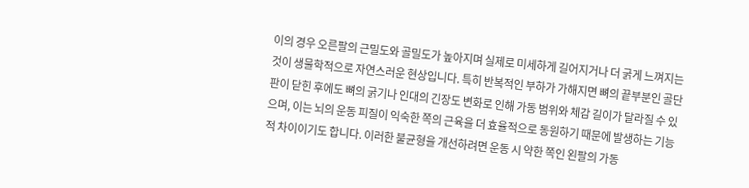이의 경우 오른팔의 근밀도와 골밀도가 높아지며 실제로 미세하게 길어지거나 더 굵게 느껴지는 것이 생물학적으로 자연스러운 현상입니다. 특히 반복적인 부하가 가해지면 뼈의 끝부분인 골단판이 닫힌 후에도 뼈의 굵기나 인대의 긴장도 변화로 인해 가동 범위와 체감 길이가 달라질 수 있으며, 이는 뇌의 운동 피질이 익숙한 쪽의 근육을 더 효율적으로 동원하기 때문에 발생하는 기능적 차이이기도 합니다. 이러한 불균형을 개선하려면 운동 시 약한 쪽인 왼팔의 가동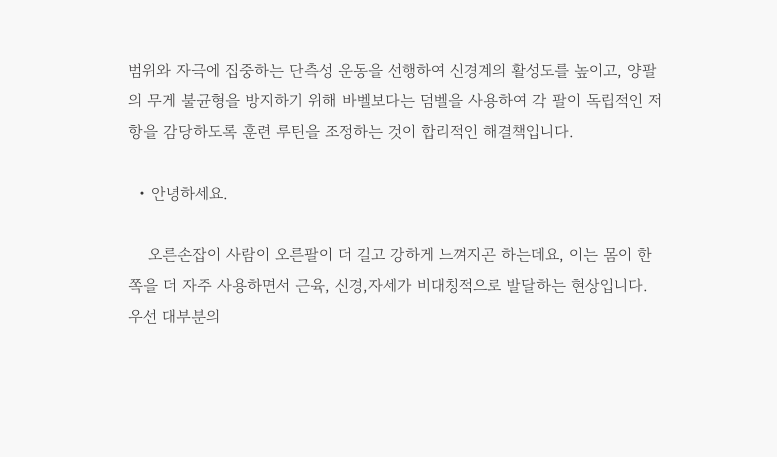범위와 자극에 집중하는 단측성 운동을 선행하여 신경계의 활성도를 높이고, 양팔의 무게 불균형을 방지하기 위해 바벨보다는 덤벨을 사용하여 각 팔이 독립적인 저항을 감당하도록 훈련 루틴을 조정하는 것이 합리적인 해결책입니다.

  • 안녕하세요.

    오른손잡이 사람이 오른팔이 더 길고 강하게 느껴지곤 하는데요, 이는 몸이 한쪽을 더 자주 사용하면서 근육, 신경,자세가 비대칭적으로 발달하는 현상입니다. 우선 대부분의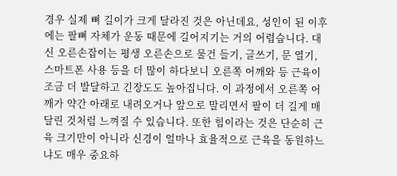경우 실제 뼈 길이가 크게 달라진 것은 아닌데요, 성인이 된 이후에는 팔뼈 자체가 운동 때문에 길어지기는 거의 어렵습니다. 대신 오른손잡이는 평생 오른손으로 물건 들기, 글쓰기, 문 열기, 스마트폰 사용 등을 더 많이 하다보니 오른쪽 어깨와 등 근육이 조금 더 발달하고 긴장도도 높아집니다. 이 과정에서 오른쪽 어깨가 약간 아래로 내려오거나 앞으로 말리면서 팔이 더 길게 매달린 것처럼 느껴질 수 있습니다. 또한 힘이라는 것은 단순히 근육 크기만이 아니라 신경이 얼마나 효율적으로 근육을 동원하느냐도 매우 중요하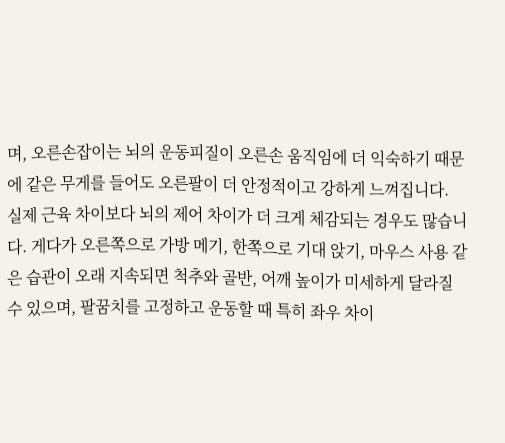며, 오른손잡이는 뇌의 운동피질이 오른손 움직임에 더 익숙하기 때문에 같은 무게를 들어도 오른팔이 더 안정적이고 강하게 느껴집니다. 실제 근육 차이보다 뇌의 제어 차이가 더 크게 체감되는 경우도 많습니다. 게다가 오른쪽으로 가방 메기, 한쪽으로 기대 앉기, 마우스 사용 같은 습관이 오래 지속되면 척추와 골반, 어깨 높이가 미세하게 달라질 수 있으며, 팔꿈치를 고정하고 운동할 때 특히 좌우 차이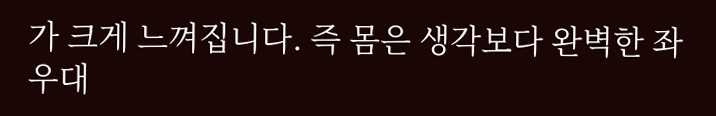가 크게 느껴집니다. 즉 몸은 생각보다 완벽한 좌우대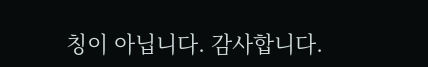칭이 아닙니다. 감사합니다.